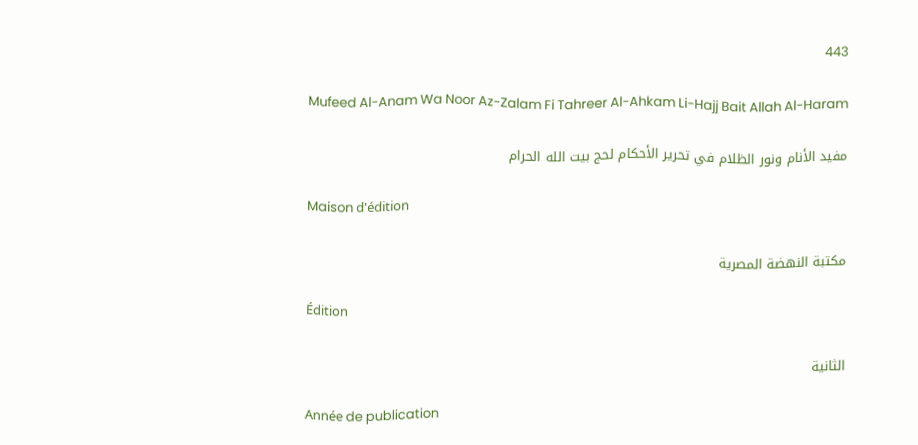443

Mufeed Al-Anam Wa Noor Az-Zalam Fi Tahreer Al-Ahkam Li-Hajj Bait Allah Al-Haram

مفيد الأنام ونور الظلام في تحرير الأحكام لحج بيت الله الحرام

Maison d'édition

مكتبة النهضة المصرية

Édition

الثانية

Année de publication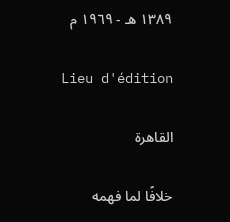١٣٨٩ هـ - ١٩٦٩ م

Lieu d'édition

القاهرة

خلافًا لما فهمه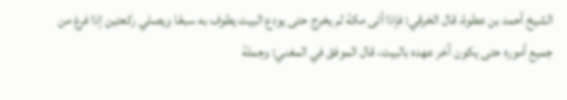الشيخ أحمد بن عطوة، قال الخرقي: فإذا أتى مكة لم يخرج حتى يودع البيت يطوف به سبعًا ويصلي ركعتين إذا فرغ من جميع أموره حتى يكون آخر عهده بالبيت، قال الموفق في المغني: وجملة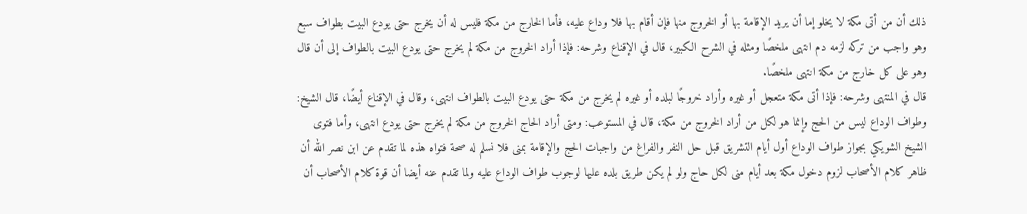ذلك أن من أتى مكة لا يخلو إما أن يريد الإقامة بها أو الخروج منها فإن أقام بها فلا وداع عليه، فأما الخارج من مكة فليس له أن يخرج حتى يودع البيت بطواف سبع وهو واجب من تركه لزمه دم انتهى ملخصًا ومثله في الشرح الكبير، قال في الإقناع وشرحه: فإذا أراد الخروج من مكة لم يخرج حتى يودع البيت بالطواف إلى أن قال وهو على كل خارج من مكة انتهى ملخصًا.
قال في المنتهى وشرحه: فإذا أتى مكة متعجل أو غيره وأراد خروجًا لبلده أو غيره لم يخرج من مكة حتى يودع البيت بالطواف انتهى، وقال في الإقناع أيضًا، قال الشيخ: وطواف الوداع ليس من الحج وإنما هو لكل من أراد الخروج من مكة، قال في المستوعب: ومتى أراد الحاج الخروج من مكة لم يخرج حتى يودع انتهى، وأما فتوى الشيخ الشويكي بجواز طواف الوداع أول أيام التشريق قبل حل النفر والفراغ من واجبات الحج والإقامة بمنى فلا نسلم له صحة فتواه هذه لما تقدم عن ابن نصر الله أن ظاهر كلام الأصحاب لزوم دخول مكة بعد أيام منى لكل حاج ولو لم يكن طريق بلده عليها لوجوب طواف الوداع عليه ولما تقدم عنه أيضا أن قوة كلام الأصحاب أن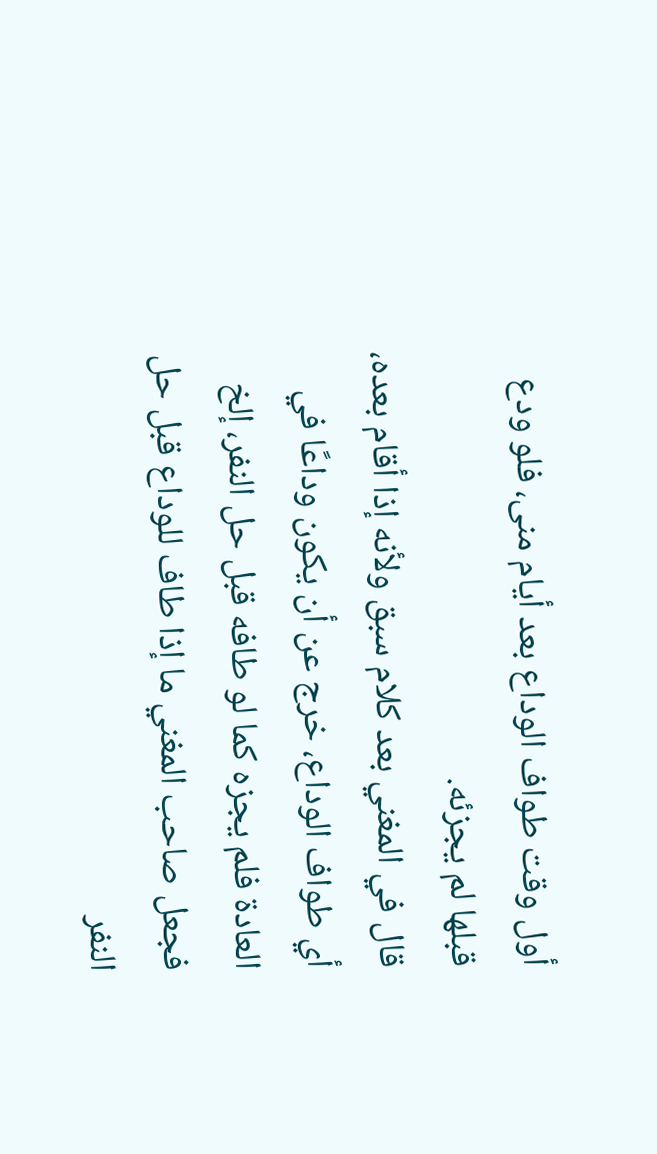أول وقت طواف الوداع بعد أيام منى، فلو ودع قبلها لم يجزئه.
قال في المغني بعد كلام سبق ولأنه إذا أقام بعده، أي طواف الوداع، خرج عن أن يكون وداعًا في العادة فلم يجزه كما لو طافه قبل حل النفر، إلخ فجعل صاحب المغني ما إذا طاف للوداع قبل حل النفر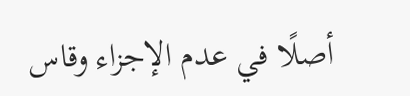أصلًا في عدم الإجزاء وقاس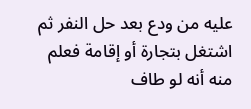عليه من ودع بعد حل النفر ثم اشتغل بتجارة أو إقامة فعلم منه أنه لو طاف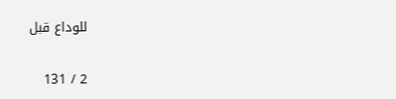للوداع قبل

2 / 131